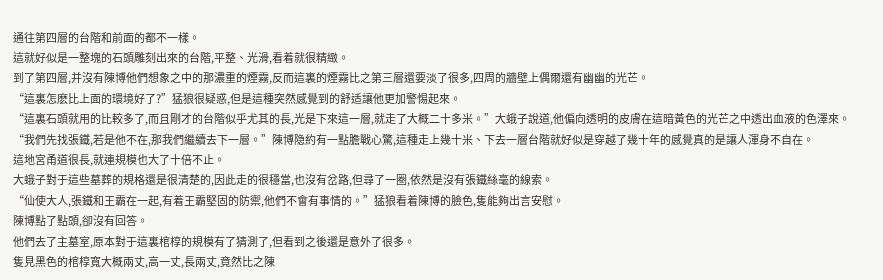通往第四層的台階和前面的都不一樣。
這就好似是一整塊的石頭雕刻出來的台階,平整、光滑,看着就很精緻。
到了第四層,并沒有陳博他們想象之中的那濃重的煙霧,反而這裏的煙霧比之第三層還要淡了很多,四周的牆壁上偶爾還有幽幽的光芒。
“這裏怎麽比上面的環境好了?”猛狼很疑惑,但是這種突然感覺到的舒适讓他更加警惕起來。
“這裏石頭就用的比較多了,而且剛才的台階似乎尤其的長,光是下來這一層,就走了大概二十多米。”大蛾子說道,他偏向透明的皮膚在這暗黃色的光芒之中透出血液的色澤來。
“我們先找張鐵,若是他不在,那我們繼續去下一層。”陳博隐約有一點膽戰心驚,這種走上幾十米、下去一層台階就好似是穿越了幾十年的感覺真的是讓人渾身不自在。
這地宮甬道很長,就連規模也大了十倍不止。
大蛾子對于這些墓葬的規格還是很清楚的,因此走的很穩當,也沒有岔路,但尋了一圈,依然是沒有張鐵絲毫的線索。
“仙使大人,張鐵和王霸在一起,有着王霸堅固的防禦,他們不會有事情的。”猛狼看着陳博的臉色,隻能夠出言安慰。
陳博點了點頭,卻沒有回答。
他們去了主墓室,原本對于這裏棺椁的規模有了猜測了,但看到之後還是意外了很多。
隻見黑色的棺椁寬大概兩丈,高一丈,長兩丈,竟然比之陳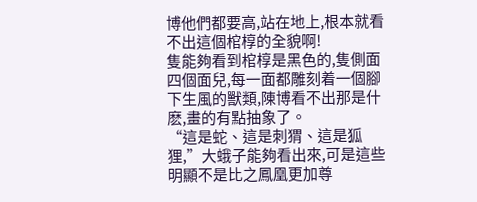博他們都要高,站在地上,根本就看不出這個棺椁的全貌啊!
隻能夠看到棺椁是黑色的,隻側面四個面兒,每一面都雕刻着一個腳下生風的獸類,陳博看不出那是什麽,畫的有點抽象了。
“這是蛇、這是刺猬、這是狐狸,”大蛾子能夠看出來,可是這些明顯不是比之鳳凰更加尊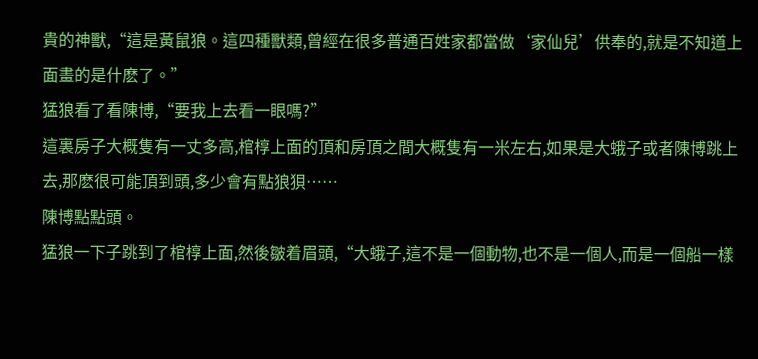貴的神獸,“這是黃鼠狼。這四種獸類,曾經在很多普通百姓家都當做‘家仙兒’供奉的,就是不知道上面畫的是什麽了。”
猛狼看了看陳博,“要我上去看一眼嗎?”
這裏房子大概隻有一丈多高,棺椁上面的頂和房頂之間大概隻有一米左右,如果是大蛾子或者陳博跳上去,那麽很可能頂到頭,多少會有點狼狽……
陳博點點頭。
猛狼一下子跳到了棺椁上面,然後皺着眉頭,“大蛾子,這不是一個動物,也不是一個人,而是一個船一樣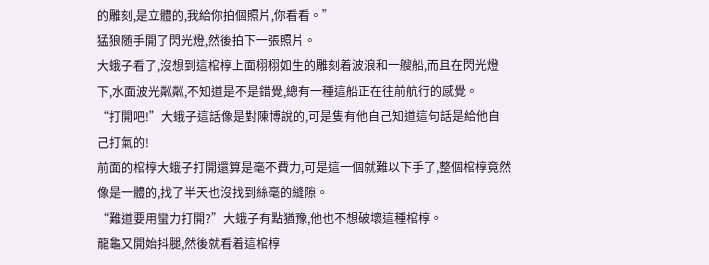的雕刻,是立體的,我給你拍個照片,你看看。”
猛狼随手開了閃光燈,然後拍下一張照片。
大蛾子看了,沒想到這棺椁上面栩栩如生的雕刻着波浪和一艘船,而且在閃光燈下,水面波光粼粼,不知道是不是錯覺,總有一種這船正在往前航行的感覺。
“打開吧!”大蛾子這話像是對陳博說的,可是隻有他自己知道這句話是給他自己打氣的!
前面的棺椁大蛾子打開還算是毫不費力,可是這一個就難以下手了,整個棺椁竟然像是一體的,找了半天也沒找到絲毫的縫隙。
“難道要用蠻力打開?”大蛾子有點猶豫,他也不想破壞這種棺椁。
龍龜又開始抖腿,然後就看着這棺椁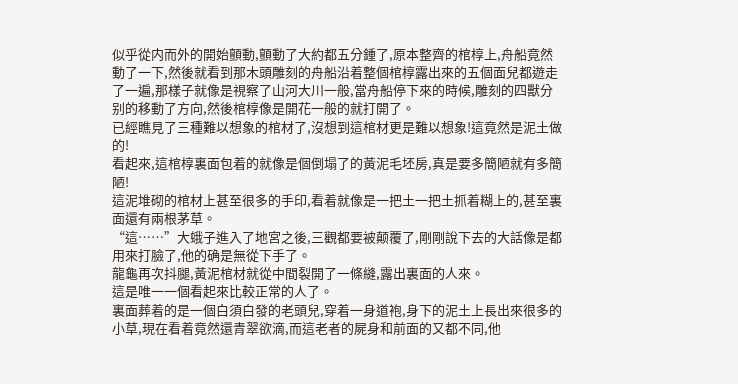似乎從内而外的開始顫動,顫動了大約都五分鍾了,原本整齊的棺椁上,舟船竟然動了一下,然後就看到那木頭雕刻的舟船沿着整個棺椁露出來的五個面兒都遊走了一遍,那樣子就像是視察了山河大川一般,當舟船停下來的時候,雕刻的四獸分别的移動了方向,然後棺椁像是開花一般的就打開了。
已經瞧見了三種難以想象的棺材了,沒想到這棺材更是難以想象!這竟然是泥土做的!
看起來,這棺椁裏面包着的就像是個倒塌了的黃泥毛坯房,真是要多簡陋就有多簡陋!
這泥堆砌的棺材上甚至很多的手印,看着就像是一把土一把土抓着糊上的,甚至裏面還有兩根茅草。
“這……”大蛾子進入了地宮之後,三觀都要被颠覆了,剛剛說下去的大話像是都用來打臉了,他的确是無從下手了。
龍龜再次抖腿,黃泥棺材就從中間裂開了一條縫,露出裏面的人來。
這是唯一一個看起來比較正常的人了。
裏面葬着的是一個白須白發的老頭兒,穿着一身道袍,身下的泥土上長出來很多的小草,現在看着竟然還青翠欲滴,而這老者的屍身和前面的又都不同,他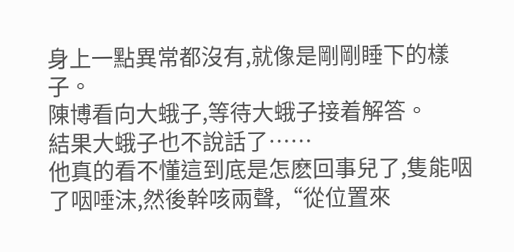身上一點異常都沒有,就像是剛剛睡下的樣子。
陳博看向大蛾子,等待大蛾子接着解答。
結果大蛾子也不說話了……
他真的看不懂這到底是怎麽回事兒了,隻能咽了咽唾沫,然後幹咳兩聲,“從位置來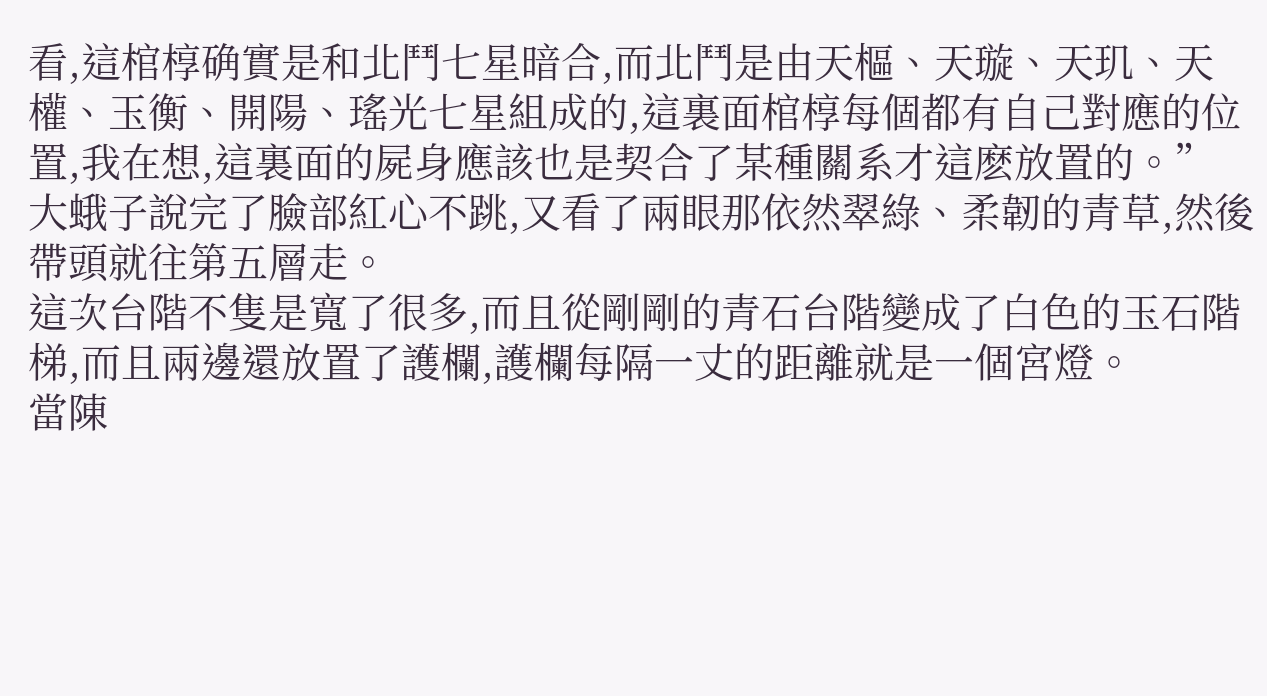看,這棺椁确實是和北鬥七星暗合,而北鬥是由天樞、天璇、天玑、天權、玉衡、開陽、瑤光七星組成的,這裏面棺椁每個都有自己對應的位置,我在想,這裏面的屍身應該也是契合了某種關系才這麽放置的。”
大蛾子說完了臉部紅心不跳,又看了兩眼那依然翠綠、柔韌的青草,然後帶頭就往第五層走。
這次台階不隻是寬了很多,而且從剛剛的青石台階變成了白色的玉石階梯,而且兩邊還放置了護欄,護欄每隔一丈的距離就是一個宮燈。
當陳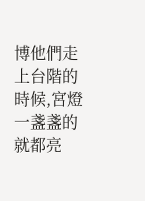博他們走上台階的時候,宮燈一盞盞的就都亮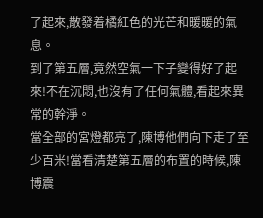了起來,散發着橘紅色的光芒和暖暖的氣息。
到了第五層,竟然空氣一下子變得好了起來!不在沉悶,也沒有了任何氣體,看起來異常的幹淨。
當全部的宮燈都亮了,陳博他們向下走了至少百米!當看清楚第五層的布置的時候,陳博震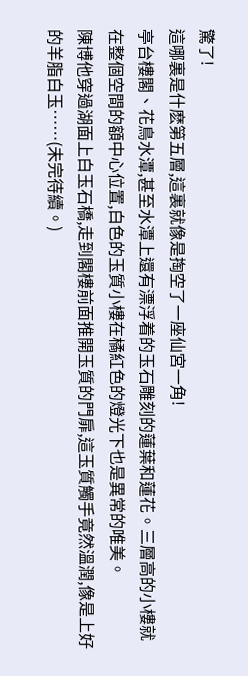驚了!
這哪裏是什麽第五層,這裏就像是掏空了一座仙宮一角!
亭台樓閣、花鳥水潭,甚至水潭上還有漂浮着的玉石雕刻的蓮葉和蓮花。三層高的小樓就在整個空間的額中心位置,白色的玉質小樓在橘紅色的燈光下也是異常的唯美。
陳博他穿過湖面上白玉石橋,走到閣樓前面推開玉質的門扉,這玉質觸手竟然溫潤,像是上好的羊脂白玉……(未完待續。)